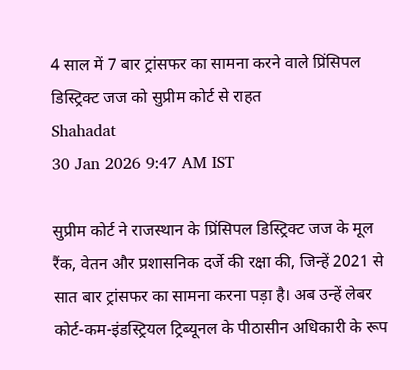4 साल में 7 बार ट्रांसफर का सामना करने वाले प्रिंसिपल डिस्ट्रिक्ट जज को सुप्रीम कोर्ट से राहत
Shahadat
30 Jan 2026 9:47 AM IST

सुप्रीम कोर्ट ने राजस्थान के प्रिंसिपल डिस्ट्रिक्ट जज के मूल रैंक, वेतन और प्रशासनिक दर्जे की रक्षा की, जिन्हें 2021 से सात बार ट्रांसफर का सामना करना पड़ा है। अब उन्हें लेबर कोर्ट-कम-इंडस्ट्रियल ट्रिब्यूनल के पीठासीन अधिकारी के रूप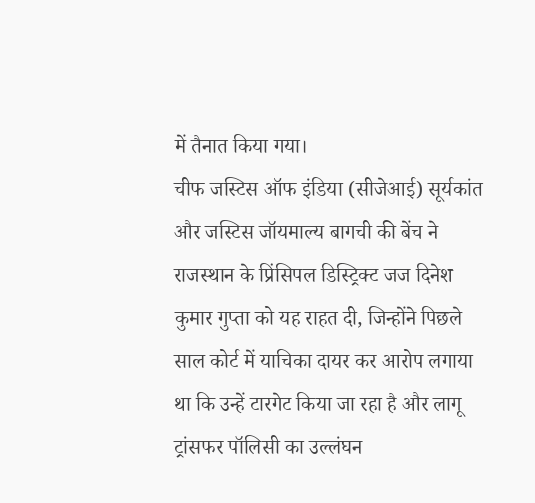में तैनात किया गया।
चीफ जस्टिस ऑफ इंडिया (सीजेआई) सूर्यकांत और जस्टिस जॉयमाल्य बागची की बेंच ने राजस्थान के प्रिंसिपल डिस्ट्रिक्ट जज दिनेश कुमार गुप्ता को यह राहत दी, जिन्होंने पिछले साल कोर्ट में याचिका दायर कर आरोप लगाया था कि उन्हें टारगेट किया जा रहा है और लागू ट्रांसफर पॉलिसी का उल्लंघन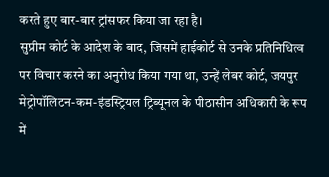करते हुए बार-बार ट्रांसफर किया जा रहा है।
सुप्रीम कोर्ट के आदेश के बाद, जिसमें हाईकोर्ट से उनके प्रतिनिधित्व पर विचार करने का अनुरोध किया गया था, उन्हें लेबर कोर्ट, जयपुर मेट्रोपॉलिटन-कम-इंडस्ट्रियल ट्रिब्यूनल के पीठासीन अधिकारी के रूप में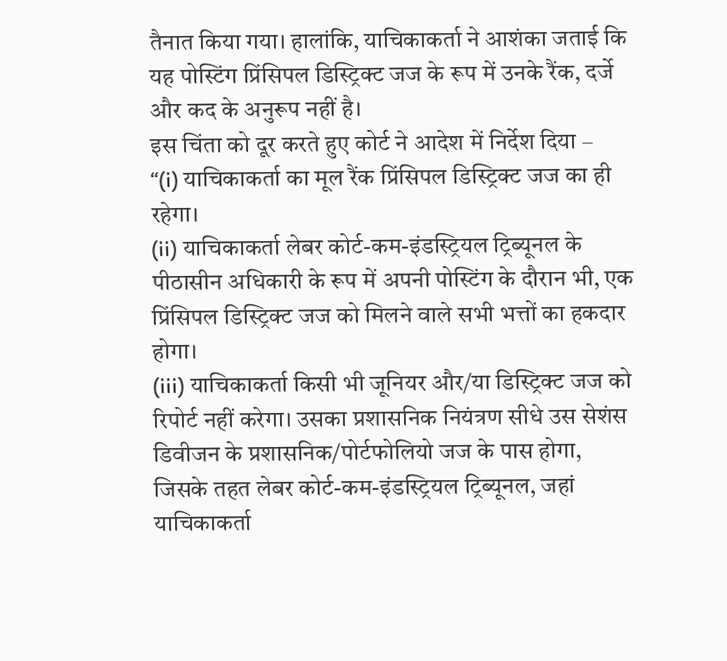तैनात किया गया। हालांकि, याचिकाकर्ता ने आशंका जताई कि यह पोस्टिंग प्रिंसिपल डिस्ट्रिक्ट जज के रूप में उनके रैंक, दर्जे और कद के अनुरूप नहीं है।
इस चिंता को दूर करते हुए कोर्ट ने आदेश में निर्देश दिया –
“(i) याचिकाकर्ता का मूल रैंक प्रिंसिपल डिस्ट्रिक्ट जज का ही रहेगा।
(ii) याचिकाकर्ता लेबर कोर्ट-कम-इंडस्ट्रियल ट्रिब्यूनल के पीठासीन अधिकारी के रूप में अपनी पोस्टिंग के दौरान भी, एक प्रिंसिपल डिस्ट्रिक्ट जज को मिलने वाले सभी भत्तों का हकदार होगा।
(iii) याचिकाकर्ता किसी भी जूनियर और/या डिस्ट्रिक्ट जज को रिपोर्ट नहीं करेगा। उसका प्रशासनिक नियंत्रण सीधे उस सेशंस डिवीजन के प्रशासनिक/पोर्टफोलियो जज के पास होगा, जिसके तहत लेबर कोर्ट-कम-इंडस्ट्रियल ट्रिब्यूनल, जहां याचिकाकर्ता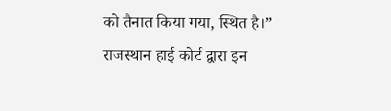को तैनात किया गया, स्थित है।”
राजस्थान हाई कोर्ट द्वारा इन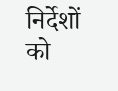निर्देशों को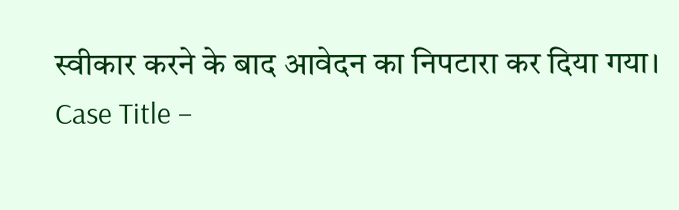स्वीकार करने के बाद आवेदन का निपटारा कर दिया गया।
Case Title –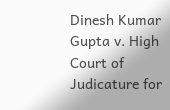Dinesh Kumar Gupta v. High Court of Judicature for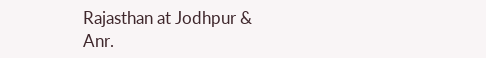Rajasthan at Jodhpur & Anr.